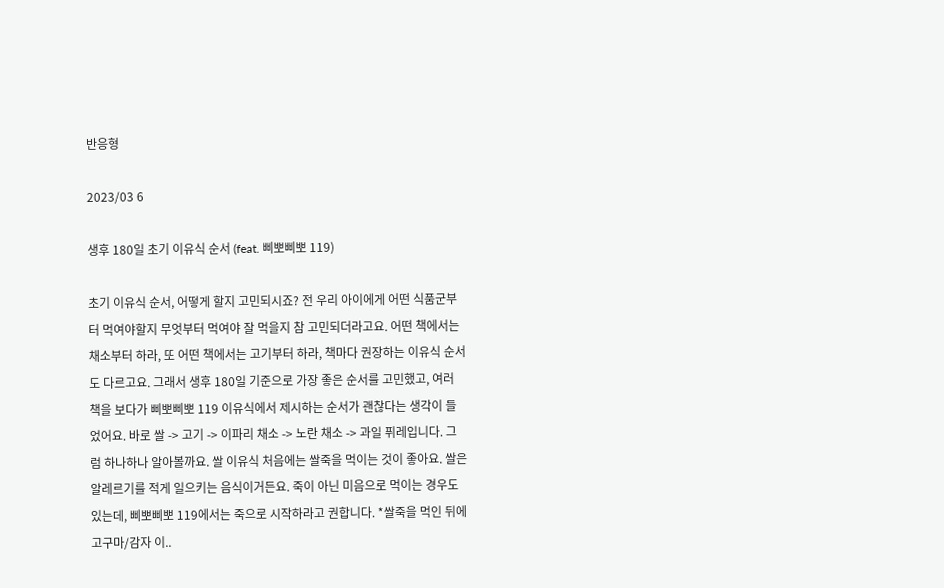반응형

2023/03 6

생후 180일 초기 이유식 순서 (feat. 삐뽀삐뽀 119)

초기 이유식 순서, 어떻게 할지 고민되시죠? 전 우리 아이에게 어떤 식품군부터 먹여야할지 무엇부터 먹여야 잘 먹을지 참 고민되더라고요. 어떤 책에서는 채소부터 하라, 또 어떤 책에서는 고기부터 하라, 책마다 권장하는 이유식 순서도 다르고요. 그래서 생후 180일 기준으로 가장 좋은 순서를 고민했고, 여러 책을 보다가 삐뽀삐뽀 119 이유식에서 제시하는 순서가 괜찮다는 생각이 들었어요. 바로 쌀 -> 고기 -> 이파리 채소 -> 노란 채소 -> 과일 퓌레입니다. 그럼 하나하나 알아볼까요. 쌀 이유식 처음에는 쌀죽을 먹이는 것이 좋아요. 쌀은 알레르기를 적게 일으키는 음식이거든요. 죽이 아닌 미음으로 먹이는 경우도 있는데, 삐뽀삐뽀 119에서는 죽으로 시작하라고 권합니다. *쌀죽을 먹인 뒤에 고구마/감자 이..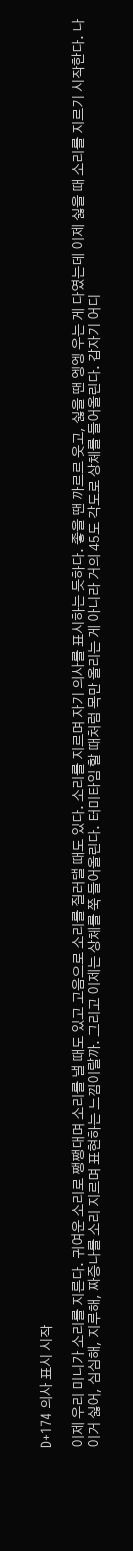D+174 의사 표시 시작

이제 우리 미니가 소리를 지른다. 귀여운 소리로 쨍쨍대며 소리를 낼 때도 있고 고음으로 소리를 질러댈 때도 있다. 소리를 지르며 자기 의사를 표시하는 듯하다. 좋을 땐 까르르 웃고, 싫을 땐 엥엥 우는 게 다였는데 이제 싫을 때 소리를 지르기 시작한다. 나 이거 싫어, 심심해, 지루해, 짜증나를 소리 지르며 표현하는 느낌이랄까. 그리고 이제는 상체를 쭉 들어올린다. 터미타임 할 때처럼 목만 올리는 게 아니라 거의 45도 각도로 상체를 들어올린다. 갑자기 어디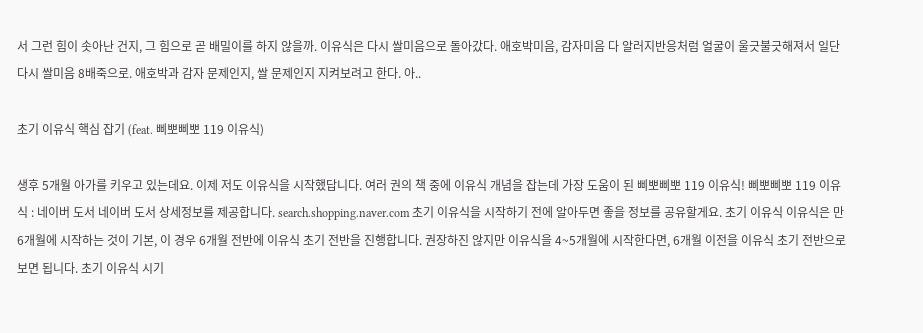서 그런 힘이 솟아난 건지, 그 힘으로 곧 배밀이를 하지 않을까. 이유식은 다시 쌀미음으로 돌아갔다. 애호박미음, 감자미음 다 알러지반응처럼 얼굴이 울긋불긋해져서 일단 다시 쌀미음 8배죽으로. 애호박과 감자 문제인지, 쌀 문제인지 지켜보려고 한다. 아..

초기 이유식 핵심 잡기 (feat. 삐뽀삐뽀 119 이유식)

생후 5개월 아가를 키우고 있는데요. 이제 저도 이유식을 시작했답니다. 여러 권의 책 중에 이유식 개념을 잡는데 가장 도움이 된 삐뽀삐뽀 119 이유식! 삐뽀삐뽀 119 이유식 : 네이버 도서 네이버 도서 상세정보를 제공합니다. search.shopping.naver.com 초기 이유식을 시작하기 전에 알아두면 좋을 정보를 공유할게요. 초기 이유식 이유식은 만 6개월에 시작하는 것이 기본, 이 경우 6개월 전반에 이유식 초기 전반을 진행합니다. 권장하진 않지만 이유식을 4~5개월에 시작한다면, 6개월 이전을 이유식 초기 전반으로 보면 됩니다. 초기 이유식 시기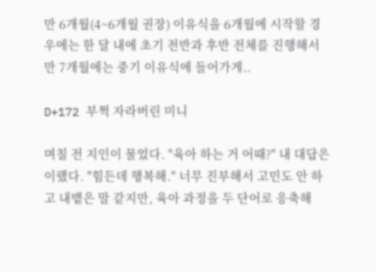만 6개월(4~6개월 권장) 이유식을 6개월에 시작할 경우에는 한 달 내에 초기 전반과 후반 전체를 진행해서 만 7개월에는 중기 이유식에 들어가게..

D+172 부쩍 자라버린 미니

며칠 전 지인이 물었다. "육아 하는 거 어때?" 내 대답은 이랬다. "힘든데 행복해." 너무 진부해서 고민도 안 하고 내뱉은 말 같지만, 육아 과정을 두 단어로 응축해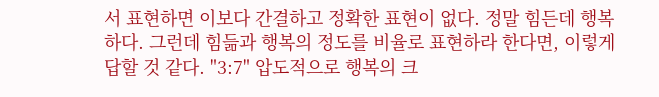서 표현하면 이보다 간결하고 정확한 표현이 없다. 정말 힘든데 행복하다. 그런데 힘듦과 행복의 정도를 비율로 표현하라 한다면, 이렇게 답할 것 같다. "3:7" 압도적으로 행복의 크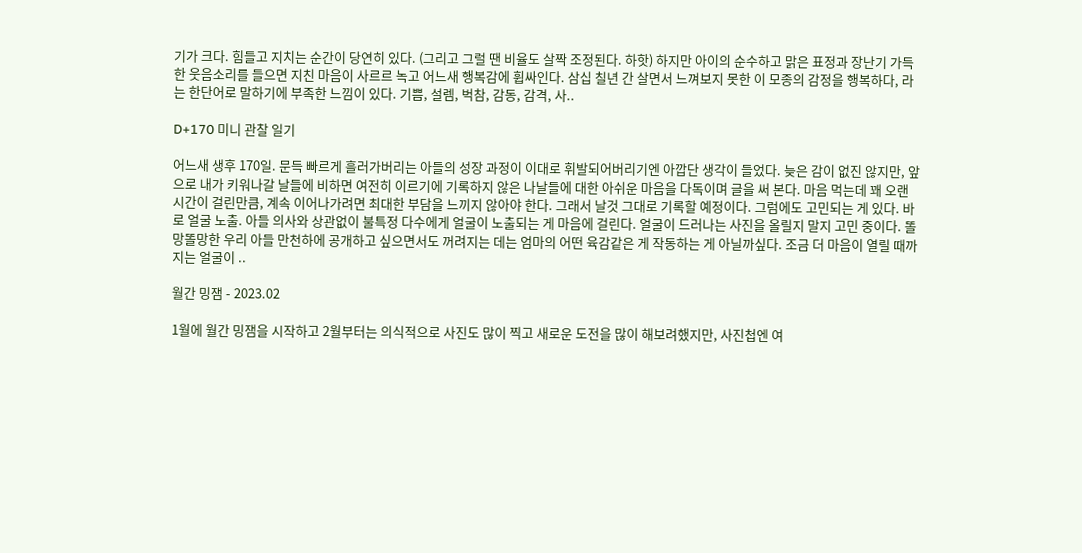기가 크다. 힘들고 지치는 순간이 당연히 있다. (그리고 그럴 땐 비율도 살짝 조정된다. 하핫) 하지만 아이의 순수하고 맑은 표정과 장난기 가득한 웃음소리를 들으면 지친 마음이 사르르 녹고 어느새 행복감에 휩싸인다. 삼십 칠년 간 살면서 느껴보지 못한 이 모종의 감정을 행복하다, 라는 한단어로 말하기에 부족한 느낌이 있다. 기쁨, 설렘, 벅참, 감동, 감격, 사..

D+170 미니 관찰 일기

어느새 생후 170일. 문득 빠르게 흘러가버리는 아들의 성장 과정이 이대로 휘발되어버리기엔 아깝단 생각이 들었다. 늦은 감이 없진 않지만, 앞으로 내가 키워나갈 날들에 비하면 여전히 이르기에 기록하지 않은 나날들에 대한 아쉬운 마음을 다독이며 글을 써 본다. 마음 먹는데 꽤 오랜 시간이 걸린만큼, 계속 이어나가려면 최대한 부담을 느끼지 않아야 한다. 그래서 날것 그대로 기록할 예정이다. 그럼에도 고민되는 게 있다. 바로 얼굴 노출. 아들 의사와 상관없이 불특정 다수에게 얼굴이 노출되는 게 마음에 걸린다. 얼굴이 드러나는 사진을 올릴지 말지 고민 중이다. 똘망똘망한 우리 아들 만천하에 공개하고 싶으면서도 꺼려지는 데는 엄마의 어떤 육감같은 게 작동하는 게 아닐까싶다. 조금 더 마음이 열릴 때까지는 얼굴이 ..

월간 밍잼 - 2023.02

1월에 월간 밍잼을 시작하고 2월부터는 의식적으로 사진도 많이 찍고 새로운 도전을 많이 해보려했지만, 사진첩엔 여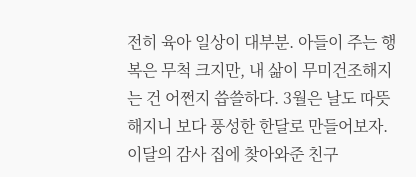전히 육아 일상이 대부분. 아들이 주는 행복은 무척 크지만, 내 삶이 무미건조해지는 건 어쩐지 씁쓸하다. 3월은 날도 따뜻해지니 보다 풍성한 한달로 만들어보자. 이달의 감사 집에 찾아와준 친구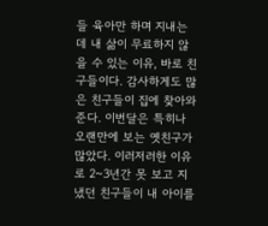들 육아만 하며 지내는데 내 삶이 무료하지 않을 수 있는 이유, 바로 친구들이다. 감사하게도 많은 친구들이 집에 찾아와 준다. 이번달은 특히나 오랜만에 보는 옛친구가 많았다. 이러저러한 이유로 2~3년간 못 보고 지냈던 친구들이 내 아이를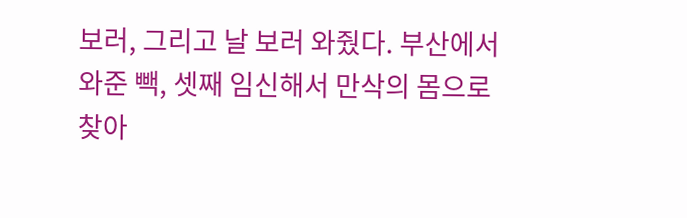보러, 그리고 날 보러 와줬다. 부산에서 와준 빽, 셋째 임신해서 만삭의 몸으로 찾아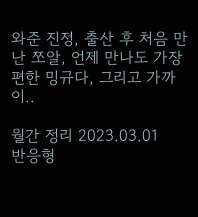와준 진정, 출산 후 처음 만난 쪼알, 언제 만나도 가장 편한 밍규다, 그리고 가까이..

월간 정리 2023.03.01
반응형